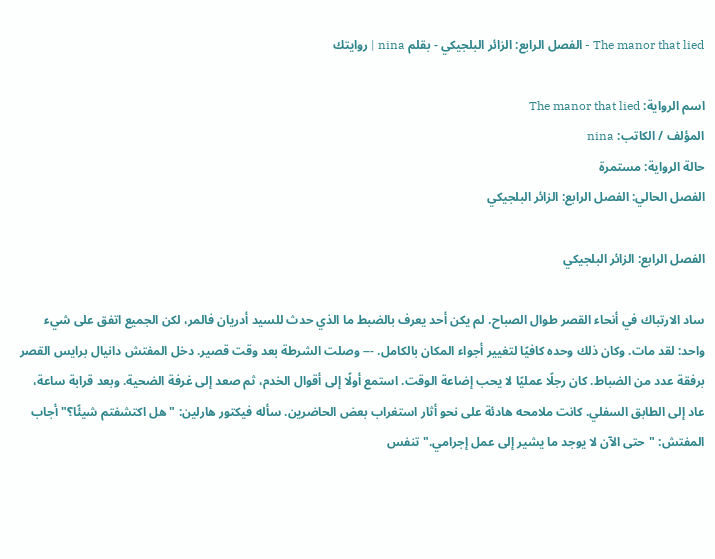The manor that lied - الفصل الرابع: الزائر البلجيكي - بقلم nina | روايتك

اسم الرواية: The manor that lied
المؤلف / الكاتب: nina
حالة الرواية: مستمرة
الفصل الحالي: الفصل الرابع: الزائر البلجيكي

الفصل الرابع: الزائر البلجيكي

ساد الارتباك في أنحاء القصر طوال الصباح. لم يكن أحد يعرف بالضبط ما الذي حدث للسيد أدريان فالمر، لكن الجميع اتفق على شيء واحد: لقد مات. وكان ذلك وحده كافيًا لتغيير أجواء المكان بالكامل. --- وصلت الشرطة بعد وقت قصير. دخل المفتش دانيال برايس القصر برفقة عدد من الضباط. كان رجلًا عمليًا لا يحب إضاعة الوقت. استمع أولًا إلى أقوال الخدم، ثم صعد إلى غرفة الضحية. وبعد قرابة ساعة، عاد إلى الطابق السفلي. كانت ملامحه هادئة على نحو أثار استغراب بعض الحاضرين. سأله فيكتور هارلين: "هل اكتشفتم شيئًا؟" أجاب المفتش: "حتى الآن لا يوجد ما يشير إلى عمل إجرامي." تنفس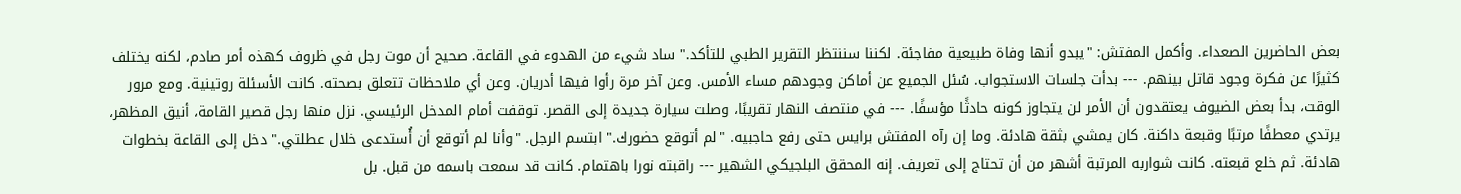بعض الحاضرين الصعداء. وأكمل المفتش: "يبدو أنها وفاة طبيعية مفاجئة. لكننا سننتظر التقرير الطبي للتأكد." ساد شيء من الهدوء في القاعة. صحيح أن موت رجل في ظروف كهذه أمر صادم، لكنه يختلف كثيرًا عن فكرة وجود قاتل بينهم. --- بدأت جلسات الاستجواب. سُئل الجميع عن أماكن وجودهم مساء الأمس. وعن آخر مرة رأوا فيها أدريان. وعن أي ملاحظات تتعلق بصحته. كانت الأسئلة روتينية. ومع مرور الوقت، بدأ بعض الضيوف يعتقدون أن الأمر لن يتجاوز كونه حادثًا مؤسفًا. --- في منتصف النهار تقريبًا، وصلت سيارة جديدة إلى القصر. توقفت أمام المدخل الرئيسي. نزل منها رجل قصير القامة، أنيق المظهر، يرتدي معطفًا مرتبًا وقبعة داكنة. كان يمشي بثقة هادئة. وما إن رآه المفتش برايس حتى رفع حاجبيه. "لم أتوقع حضورك." ابتسم الرجل. "وأنا لم أتوقع أن أُستدعى خلال عطلتي." دخل إلى القاعة بخطوات هادئة. ثم خلع قبعته. كانت شواربه المرتبة أشهر من أن تحتاج إلى تعريف. إنه المحقق البلجيكي الشهير --- راقبته نورا باهتمام. كانت قد سمعت باسمه من قبل. بل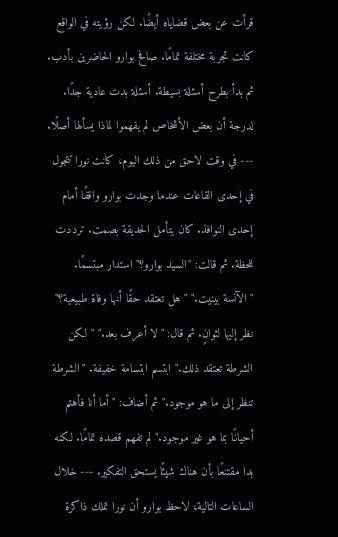قرأت عن بعض قضاياه أيضًا. لكن رؤيته في الواقع كانت تجربة مختلفة تمامًا. صافح بوارو الحاضرين بأدب. ثم بدأ بطرح أسئلة بسيطة. أسئلة بدت عادية جدًا. لدرجة أن بعض الأشخاص لم يفهموا لماذا يسألها أصلًا. --- في وقت لاحق من ذلك اليوم، كانت نورا تتجول في إحدى القاعات عندما وجدت بوارو واقفًا أمام إحدى النوافذ. كان يتأمل الحديقة بصمت. ترددت للحظة. ثم قالت: "السيد بوارو؟" استدار مبتسمًا. "الآنسة بينيت." "هل تعتقد حقًا أنها وفاة طبيعية؟" نظر إليها لثوانٍ. ثم قال: "لا أعرف بعد." "لكن الشرطة تعتقد ذلك." ابتسم ابتسامة خفيفة. "الشرطة تنظر إلى ما هو موجود." ثم أضاف: "أما أنا فأهتم أحيانًا بما هو غير موجود." لم تفهم قصده تمامًا. لكنه بدا مقتنعًا بأن هناك شيئًا يستحق التفكير. --- خلال الساعات التالية، لاحظ بوارو أن نورا تملك ذاكرة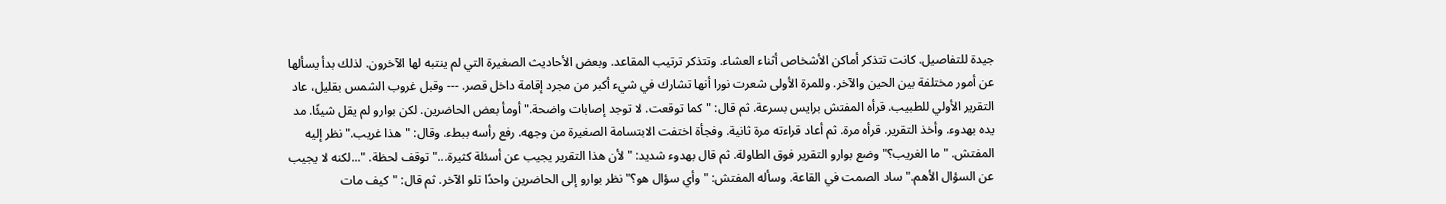جيدة للتفاصيل. كانت تتذكر أماكن الأشخاص أثناء العشاء. وتتذكر ترتيب المقاعد. وبعض الأحاديث الصغيرة التي لم ينتبه لها الآخرون. لذلك بدأ يسألها عن أمور مختلفة بين الحين والآخر. وللمرة الأولى شعرت نورا أنها تشارك في شيء أكبر من مجرد إقامة داخل قصر. --- وقبل غروب الشمس بقليل، عاد التقرير الأولي للطبيب. قرأه المفتش برايس بسرعة. ثم قال: "كما توقعت. لا توجد إصابات واضحة." أومأ بعض الحاضرين. لكن بوارو لم يقل شيئًا. مد يده بهدوء. وأخذ التقرير. قرأه مرة. ثم أعاد قراءته مرة ثانية. وفجأة اختفت الابتسامة الصغيرة من وجهه. رفع رأسه ببطء. وقال: "هذا غريب." نظر إليه المفتش. "ما الغريب؟" وضع بوارو التقرير فوق الطاولة. ثم قال بهدوء شديد: "لأن هذا التقرير يجيب عن أسئلة كثيرة..." توقف لحظة. "...لكنه لا يجيب عن السؤال الأهم." ساد الصمت في القاعة. وسأله المفتش: "وأي سؤال هو؟" نظر بوارو إلى الحاضرين واحدًا تلو الآخر. ثم قال: "كيف مات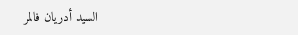السيد أدريان فالمر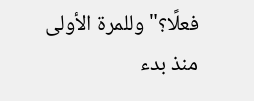فعلًا؟" وللمرة الأولى منذ بدء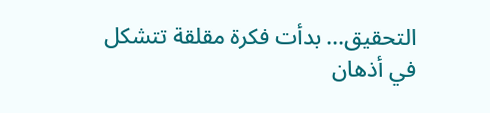التحقيق... بدأت فكرة مقلقة تتشكل في أذهان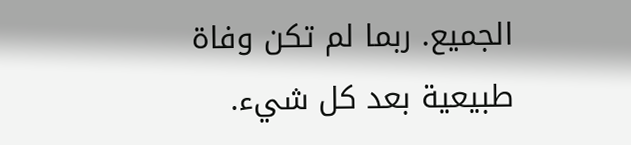الجميع. ربما لم تكن وفاة طبيعية بعد كل شيء.